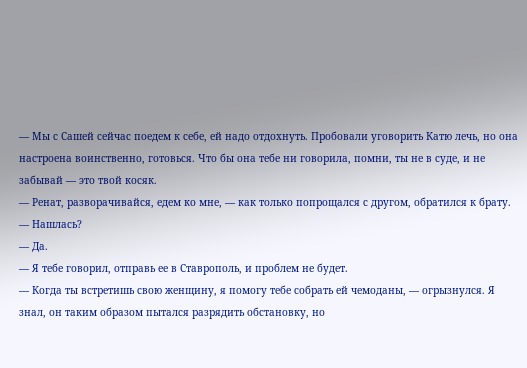— Мы с Сашей сейчас поедем к себе, ей надо отдохнуть. Пробовали уговорить Катю лечь, но она настроена воинственно, готовься. Что бы она тебе ни говорила, помни, ты не в суде, и не забывай — это твой косяк.
— Ренат, разворачивайся, едем ко мне, — как только попрощался с другом, обратился к брату.
— Нашлась?
— Да.
— Я тебе говорил, отправь ее в Ставрополь, и проблем не будет.
— Когда ты встретишь свою женщину, я помогу тебе собрать ей чемоданы, — огрызнулся. Я знал, он таким образом пытался разрядить обстановку, но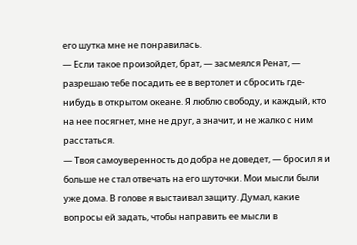его шутка мне не понравилась.
— Если такое произойдет, брат, — засмеялся Ренат, — разрешаю тебе посадить ее в вертолет и сбросить где-нибудь в открытом океане. Я люблю свободу, и каждый, кто на нее посягнет, мне не друг, а значит, и не жалко с ним расстаться.
— Твоя самоуверенность до добра не доведет, — бросил я и больше не стал отвечать на его шуточки. Мои мысли были уже дома. В голове я выстаивал защиту. Думал, какие вопросы ей задать, чтобы направить ее мысли в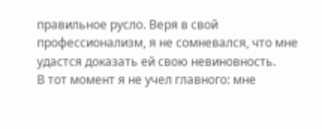правильное русло. Веря в свой профессионализм, я не сомневался, что мне удастся доказать ей свою невиновность.
В тот момент я не учел главного: мне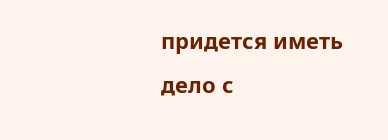придется иметь дело с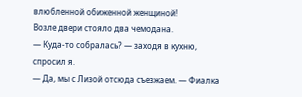влюбленной обиженной женщиной!
Возле двери стояло два чемодана.
— Куда-то собралась? — заходя в кухню, спросил я.
— Да, мы с Лизой отсюда съезжаем. — Фиалка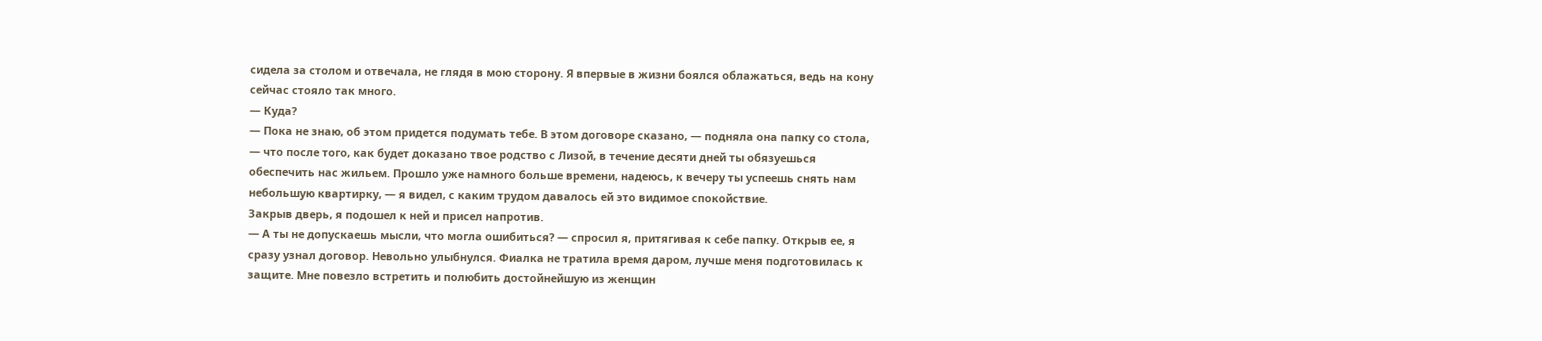сидела за столом и отвечала, не глядя в мою сторону. Я впервые в жизни боялся облажаться, ведь на кону сейчас стояло так много.
— Куда?
— Пока не знаю, об этом придется подумать тебе. В этом договоре сказано, — подняла она папку со стола, — что после того, как будет доказано твое родство с Лизой, в течение десяти дней ты обязуешься обеспечить нас жильем. Прошло уже намного больше времени, надеюсь, к вечеру ты успеешь снять нам небольшую квартирку, — я видел, с каким трудом давалось ей это видимое спокойствие.
Закрыв дверь, я подошел к ней и присел напротив.
— А ты не допускаешь мысли, что могла ошибиться? — спросил я, притягивая к себе папку. Открыв ее, я сразу узнал договор. Невольно улыбнулся. Фиалка не тратила время даром, лучше меня подготовилась к защите. Мне повезло встретить и полюбить достойнейшую из женщин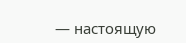— настоящую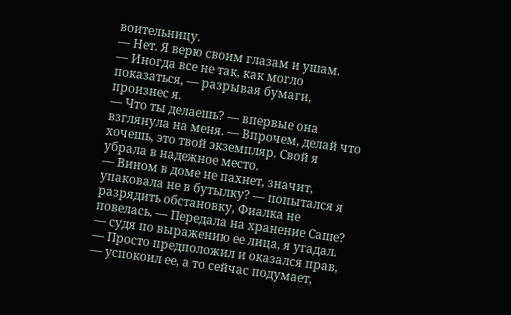воительницу.
— Нет. Я верю своим глазам и ушам.
— Иногда все не так, как могло показаться, — разрывая бумаги, произнес я.
— Что ты делаешь? — впервые она взглянула на меня. — Впрочем, делай что хочешь, это твой экземпляр. Свой я убрала в надежное место.
— Вином в доме не пахнет, значит, упаковала не в бутылку? — попытался я разрядить обстановку, Фиалка не повелась. — Передала на хранение Саше? — судя по выражению ее лица, я угадал. — Просто предположил и оказался прав, — успокоил ее, а то сейчас подумает,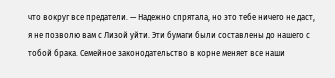что вокруг все предатели. — Надежно спрятала, но это тебе ничего не даст, я не позволю вам с Лизой уйти. Эти бумаги были составлены до нашего с тобой брака. Семейное законодательство в корне меняет все наши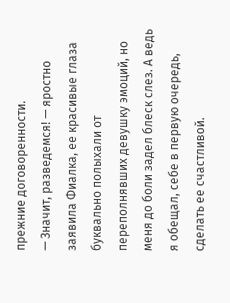прежние договоренности.
— Значит, разведемся! — яростно заявила Фиалка, ее красивые глаза буквально полыхали от переполнявших девушку эмоций, но меня до боли задел блеск слез. А ведь я обещал, себе в первую очередь, сделать ее счастливой.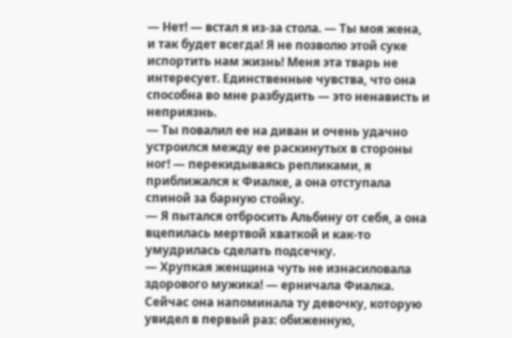— Нет! — встал я из-за стола. — Ты моя жена, и так будет всегда! Я не позволю этой суке испортить нам жизнь! Меня эта тварь не интересует. Единственные чувства, что она способна во мне разбудить — это ненависть и неприязнь.
— Ты повалил ее на диван и очень удачно устроился между ее раскинутых в стороны ног! — перекидываясь репликами, я приближался к Фиалке, а она отступала спиной за барную стойку.
— Я пытался отбросить Альбину от себя, а она вцепилась мертвой хваткой и как-то умудрилась сделать подсечку.
— Хрупкая женщина чуть не изнасиловала здорового мужика! — ерничала Фиалка. Сейчас она напоминала ту девочку, которую увидел в первый раз: обиженную,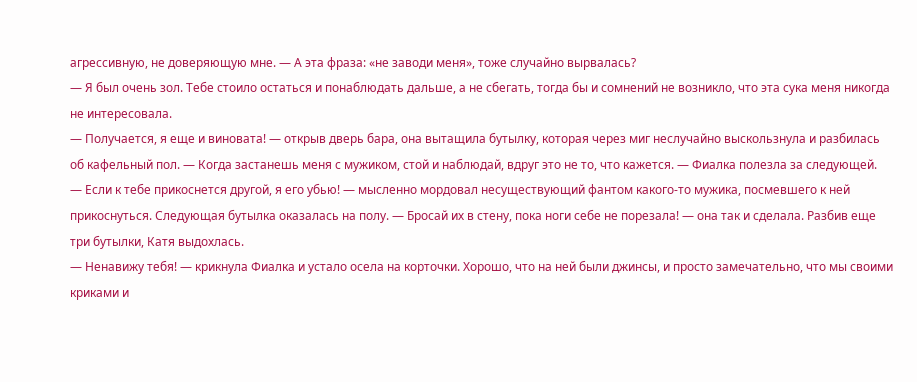агрессивную, не доверяющую мне. — А эта фраза: «не заводи меня», тоже случайно вырвалась?
— Я был очень зол. Тебе стоило остаться и понаблюдать дальше, а не сбегать, тогда бы и сомнений не возникло, что эта сука меня никогда не интересовала.
— Получается, я еще и виновата! — открыв дверь бара, она вытащила бутылку, которая через миг неслучайно выскользнула и разбилась об кафельный пол. — Когда застанешь меня с мужиком, стой и наблюдай, вдруг это не то, что кажется. — Фиалка полезла за следующей.
— Если к тебе прикоснется другой, я его убью! — мысленно мордовал несуществующий фантом какого-то мужика, посмевшего к ней прикоснуться. Следующая бутылка оказалась на полу. — Бросай их в стену, пока ноги себе не порезала! — она так и сделала. Разбив еще три бутылки, Катя выдохлась.
— Ненавижу тебя! — крикнула Фиалка и устало осела на корточки. Хорошо, что на ней были джинсы, и просто замечательно, что мы своими криками и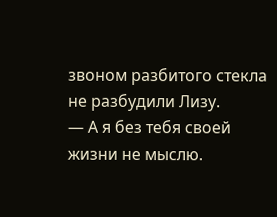звоном разбитого стекла не разбудили Лизу.
— А я без тебя своей жизни не мыслю.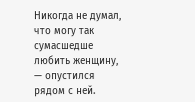Никогда не думал, что могу так сумасшедше любить женщину, — опустился рядом с ней.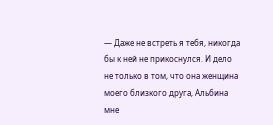— Даже не встреть я тебя, никогда бы к ней не прикоснулся. И дело не только в том, что она женщина моего близкого друга, Альбина мне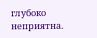глубоко неприятна.